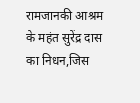रामजानकी आश्रम के महंत सुरेंद्र दास का निधन,जिस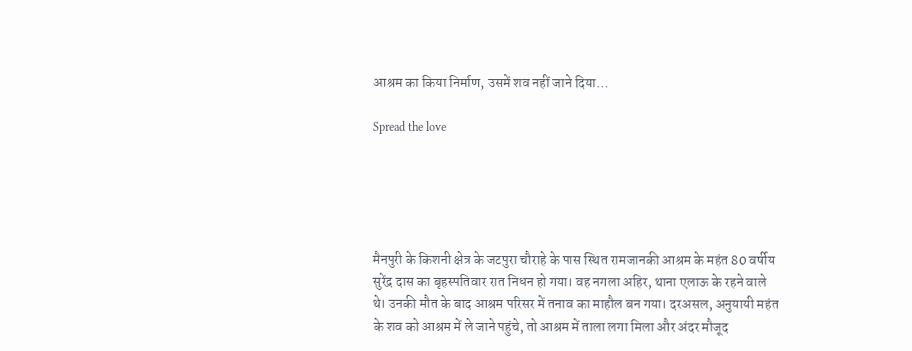आश्रम का किया निर्माण, उसमें शव नहीं जाने दिया…

Spread the love





मैनपुरी के किशनी क्षेत्र के जटपुरा चौराहे के पास स्थित रामजानकी आश्रम के महंत 80 वर्षीय सुरेंद्र दास का बृहस्पतिवार रात निधन हो गया। वह नगला अहिर, थाना एलाऊ के रहने वाले थे। उनकी मौत के बाद आश्रम परिसर में तनाव का माहौल बन गया। दरअसल, अनुयायी महंत के शव को आश्रम में ले जाने पहुंचे, तो आश्रम में ताला लगा मिला और अंदर मौजूद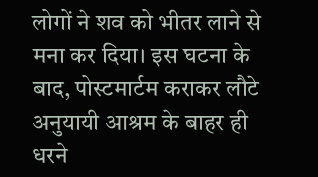लोगों ने शव को भीतर लाने से मना कर दिया। इस घटना के बाद, पोस्टमार्टम कराकर लौटे अनुयायी आश्रम के बाहर ही धरने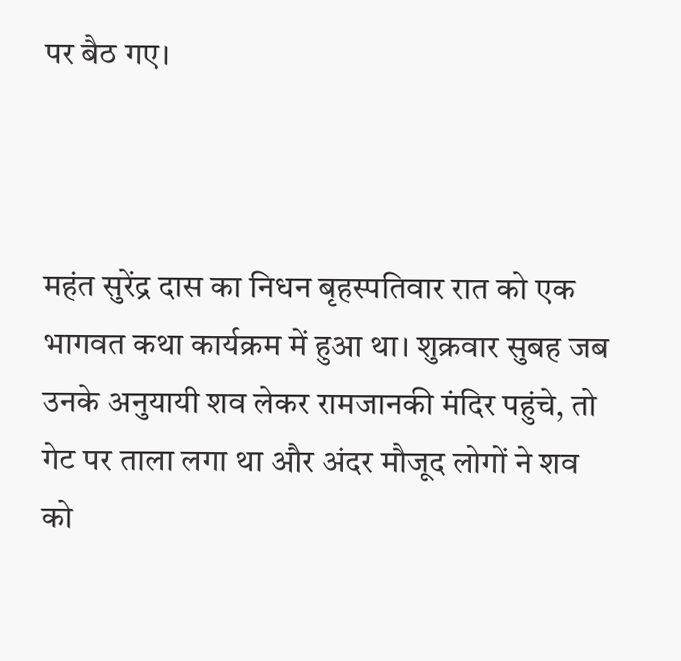पर बैठ गए।



महंत सुरेंद्र दास का निधन बृहस्पतिवार रात को एक भागवत कथा कार्यक्रम में हुआ था। शुक्रवार सुबह जब उनके अनुयायी शव लेकर रामजानकी मंदिर पहुंचे, तो गेट पर ताला लगा था और अंदर मौजूद लोगों ने शव को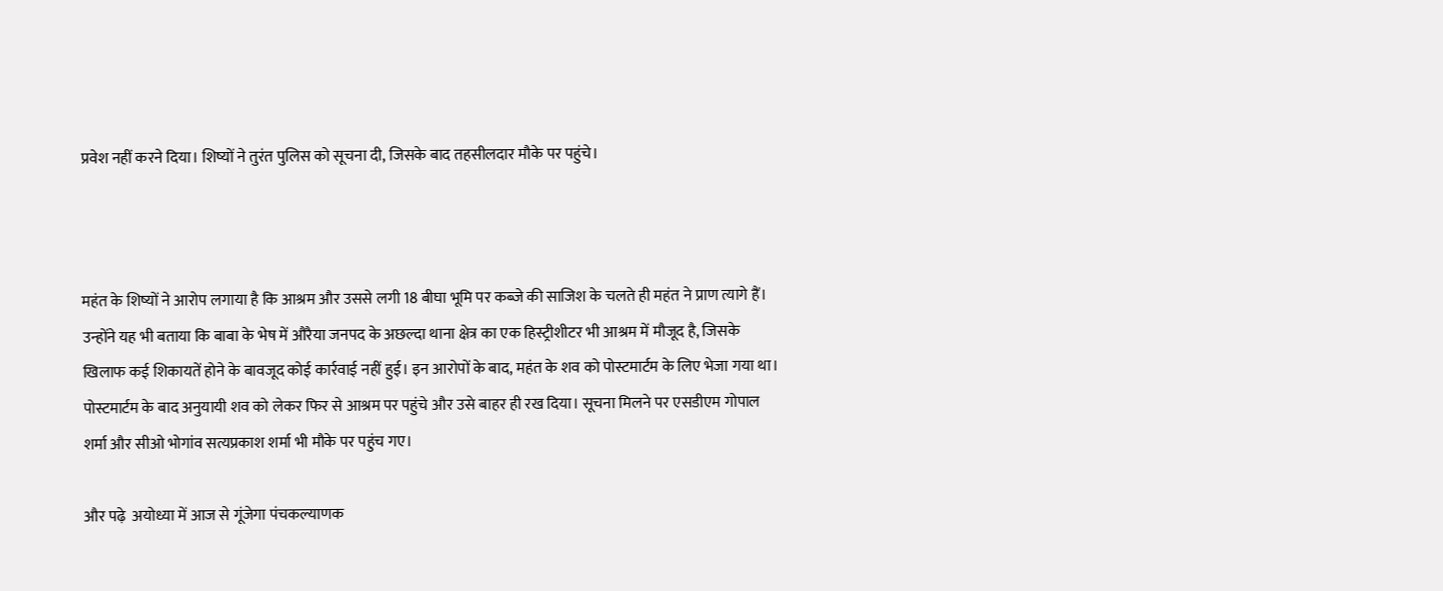प्रवेश नहीं करने दिया। शिष्यों ने तुरंत पुलिस को सूचना दी, जिसके बाद तहसीलदार मौके पर पहुंचे।



महंत के शिष्यों ने आरोप लगाया है कि आश्रम और उससे लगी 18 बीघा भूमि पर कब्जे की साजिश के चलते ही महंत ने प्राण त्यागे हैं। उन्होंने यह भी बताया कि बाबा के भेष में औरैया जनपद के अछल्दा थाना क्षेत्र का एक हिस्ट्रीशीटर भी आश्रम में मौजूद है, जिसके खिलाफ कई शिकायतें होने के बावजूद कोई कार्रवाई नहीं हुई। इन आरोपों के बाद, महंत के शव को पोस्टमार्टम के लिए भेजा गया था। पोस्टमार्टम के बाद अनुयायी शव को लेकर फिर से आश्रम पर पहुंचे और उसे बाहर ही रख दिया। सूचना मिलने पर एसडीएम गोपाल शर्मा और सीओ भोगांव सत्यप्रकाश शर्मा भी मौके पर पहुंच गए।

और पढ़े  अयोध्या में आज से गूंजेगा पंचकल्याणक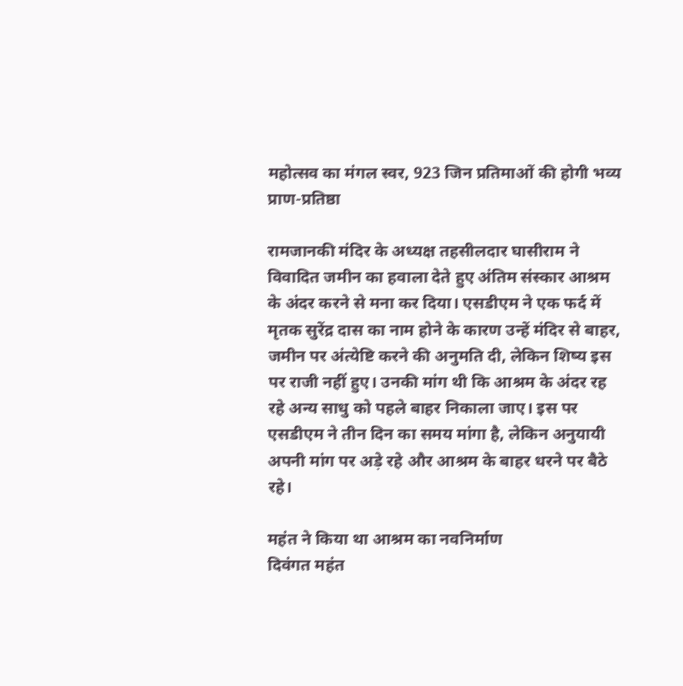महोत्सव का मंगल स्वर, 923 जिन प्रतिमाओं की होगी भव्य प्राण-प्रतिष्ठा

रामजानकी मंदिर के अध्यक्ष तहसीलदार घासीराम ने विवादित जमीन का हवाला देते हुए अंतिम संस्कार आश्रम के अंदर करने से मना कर दिया। एसडीएम ने एक फर्द में मृतक सुरेंद्र दास का नाम होने के कारण उन्हें मंदिर से बाहर, जमीन पर अंत्येष्टि करने की अनुमति दी, लेकिन शिष्य इस पर राजी नहीं हुए। उनकी मांग थी कि आश्रम के अंदर रह रहे अन्य साधु को पहले बाहर निकाला जाए। इस पर एसडीएम ने तीन दिन का समय मांगा है, लेकिन अनुयायी अपनी मांग पर अड़े रहे और आश्रम के बाहर धरने पर बैठे रहे।

महंत ने किया था आश्रम का नवनिर्माण
दिवंगत महंत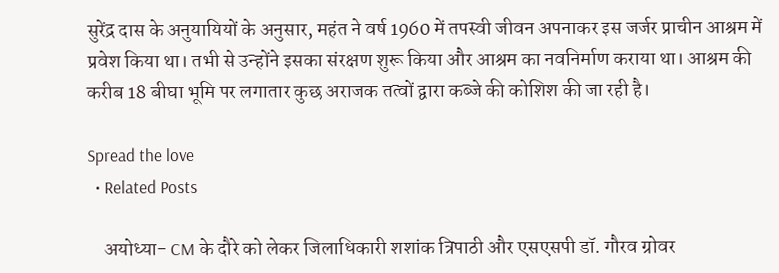सुरेंद्र दास के अनुयायियों के अनुसार, महंत ने वर्ष 1960 में तपस्वी जीवन अपनाकर इस जर्जर प्राचीन आश्रम में प्रवेश किया था। तभी से उन्होंने इसका संरक्षण शुरू किया और आश्रम का नवनिर्माण कराया था। आश्रम की करीब 18 बीघा भूमि पर लगातार कुछ अराजक तत्वों द्वारा कब्जे की कोशिश की जा रही है।

Spread the love
  • Related Posts

    अयोध्या- CM के दौरे को लेकर जिलाधिकारी शशांक त्रिपाठी और एसएसपी डॉ. गौरव ग्रोवर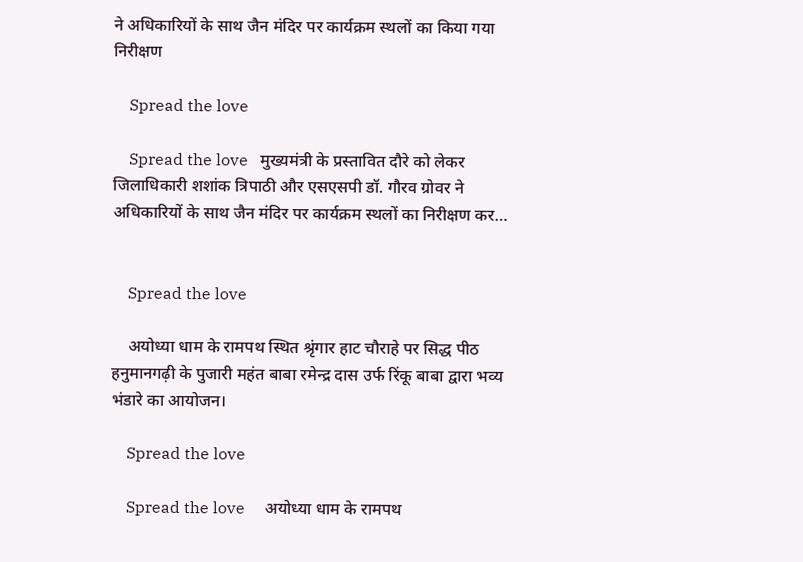ने अधिकारियों के साथ जैन मंदिर पर कार्यक्रम स्थलों का किया गया निरीक्षण

    Spread the love

    Spread the love   मुख्यमंत्री के प्रस्तावित दौरे को लेकर जिलाधिकारी शशांक त्रिपाठी और एसएसपी डॉ. गौरव ग्रोवर ने अधिकारियों के साथ जैन मंदिर पर कार्यक्रम स्थलों का निरीक्षण कर…


    Spread the love

    अयोध्या धाम के रामपथ स्थित श्रृंगार हाट चौराहे पर सिद्ध पीठ हनुमानगढ़ी के पुजारी महंत बाबा रमेन्द्र दास उर्फ रिंकू बाबा द्वारा भव्य भंडारे का आयोजन।

    Spread the love

    Spread the love     अयोध्या धाम के रामपथ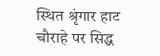स्थित श्रृंगार हाट चौराहे पर सिद्ध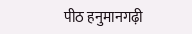पीठ हनुमानगढ़ी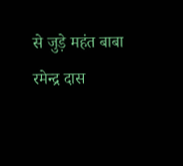से जुड़े महंत बाबा रमेन्द्र दास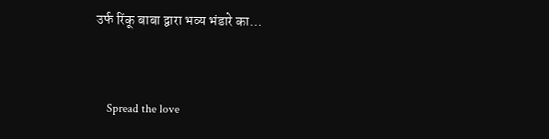उर्फ रिंकू बाबा द्वारा भव्य भंडारे का…


    Spread the love